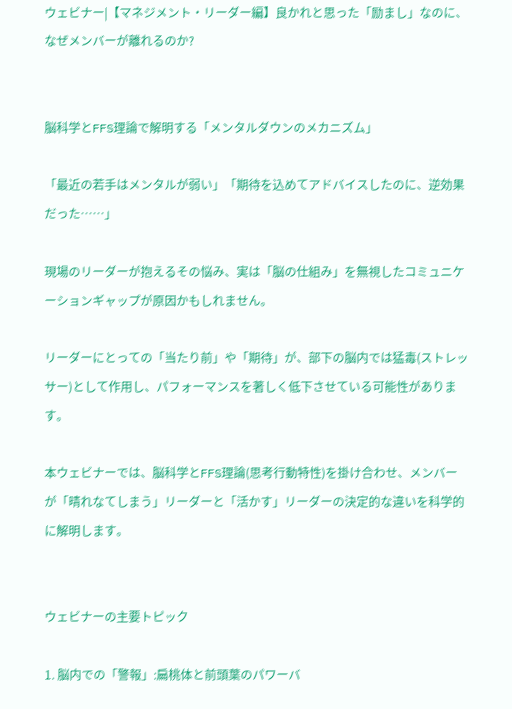ウェビナー|【マネジメント・リーダー編】良かれと思った「励まし」なのに、なぜメンバーが離れるのか?


脳科学とFFS理論で解明する「メンタルダウンのメカニズム」

「最近の若手はメンタルが弱い」「期待を込めてアドバイスしたのに、逆効果だった……」

現場のリーダーが抱えるその悩み、実は「脳の仕組み」を無視したコミュニケーションギャップが原因かもしれません。

リーダーにとっての「当たり前」や「期待」が、部下の脳内では猛毒(ストレッサー)として作用し、パフォーマンスを著しく低下させている可能性があります。

本ウェビナーでは、脳科学とFFS理論(思考行動特性)を掛け合わせ、メンバーが「晴れなてしまう」リーダーと「活かす」リーダーの決定的な違いを科学的に解明します。


ウェビナーの主要トピック

1. 脳内での「警報」:扁桃体と前頭葉のパワーバ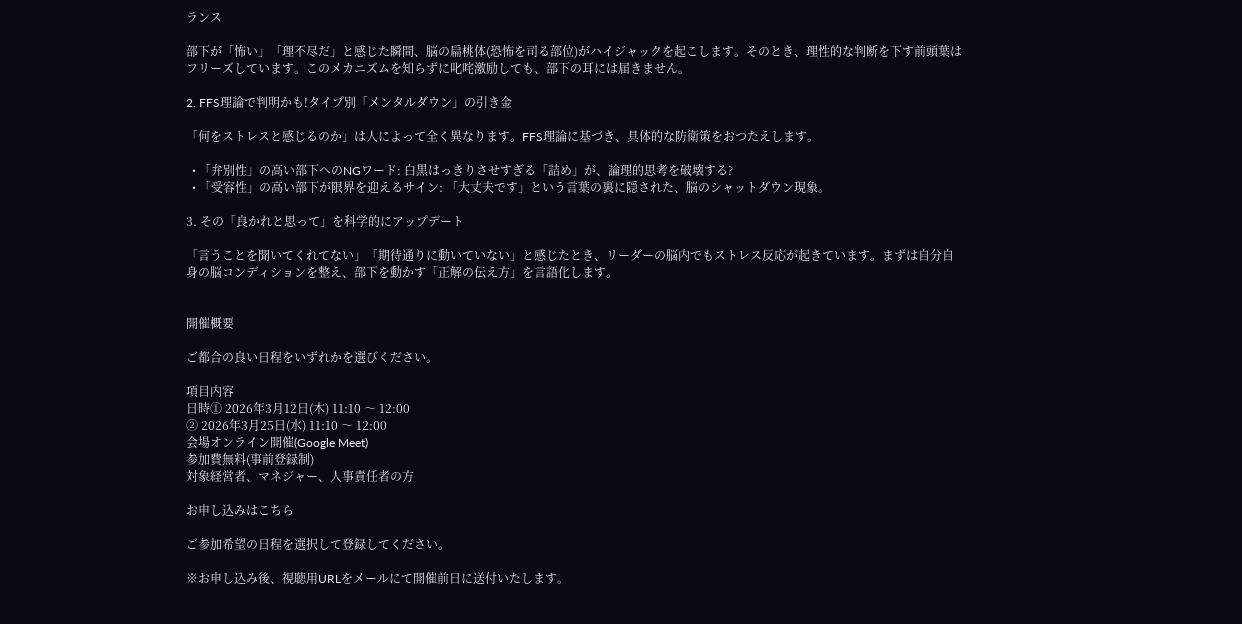ランス

部下が「怖い」「理不尽だ」と感じた瞬間、脳の扁桃体(恐怖を司る部位)がハイジャックを起こします。そのとき、理性的な判断を下す前頭葉はフリーズしています。このメカニズムを知らずに叱咤激励しても、部下の耳には届きません。

2. FFS理論で判明かも!タイプ別「メンタルダウン」の引き金

「何をストレスと感じるのか」は人によって全く異なります。FFS理論に基づき、具体的な防衛策をおつたえします。

  • 「弁別性」の高い部下へのNGワード: 白黒はっきりさせすぎる「詰め」が、論理的思考を破壊する?
  • 「受容性」の高い部下が限界を迎えるサイン: 「大丈夫です」という言葉の裏に隠された、脳のシャットダウン現象。

3. その「良かれと思って」を科学的にアップデート

「言うことを聞いてくれてない」「期待通りに動いていない」と感じたとき、リーダーの脳内でもストレス反応が起きています。まずは自分自身の脳コンディションを整え、部下を動かす「正解の伝え方」を言語化します。


開催概要

ご都合の良い日程をいずれかを選びください。

項目内容
日時① 2026年3月12日(木) 11:10 〜 12:00
② 2026年3月25日(水) 11:10 〜 12:00
会場オンライン開催(Google Meet)
参加費無料(事前登録制)
対象経営者、マネジャー、人事責任者の方

お申し込みはこちら

ご参加希望の日程を選択して登録してください。

※お申し込み後、視聴用URLをメールにて開催前日に送付いたします。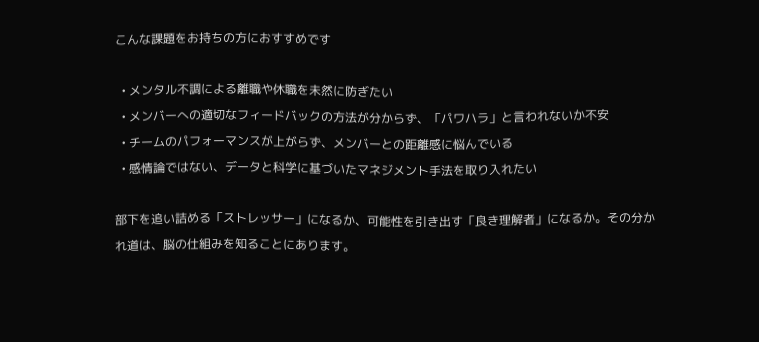こんな課題をお持ちの方におすすめです

  • メンタル不調による離職や休職を未然に防ぎたい
  • メンバーへの適切なフィードバックの方法が分からず、「パワハラ」と言われないか不安
  • チームのパフォーマンスが上がらず、メンバーとの距離感に悩んでいる
  • 感情論ではない、データと科学に基づいたマネジメント手法を取り入れたい

部下を追い詰める「ストレッサー」になるか、可能性を引き出す「良き理解者」になるか。その分かれ道は、脳の仕組みを知ることにあります。